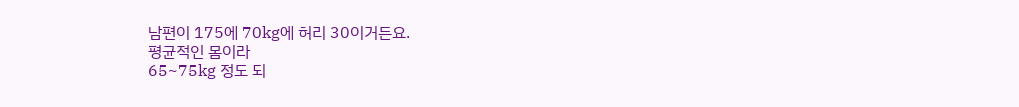남편이 175에 70kg에 허리 30이거든요.
평균적인 몸이라
65~75kg 정도 되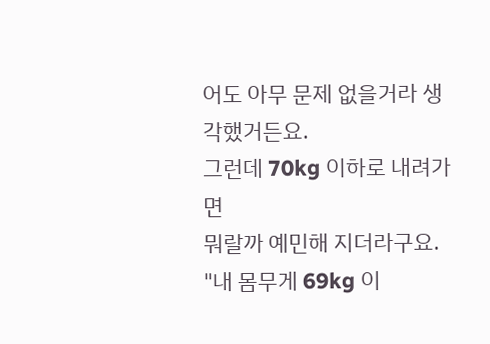어도 아무 문제 없을거라 생각했거든요.
그런데 70kg 이하로 내려가면
뭐랄까 예민해 지더라구요.
"내 몸무게 69kg 이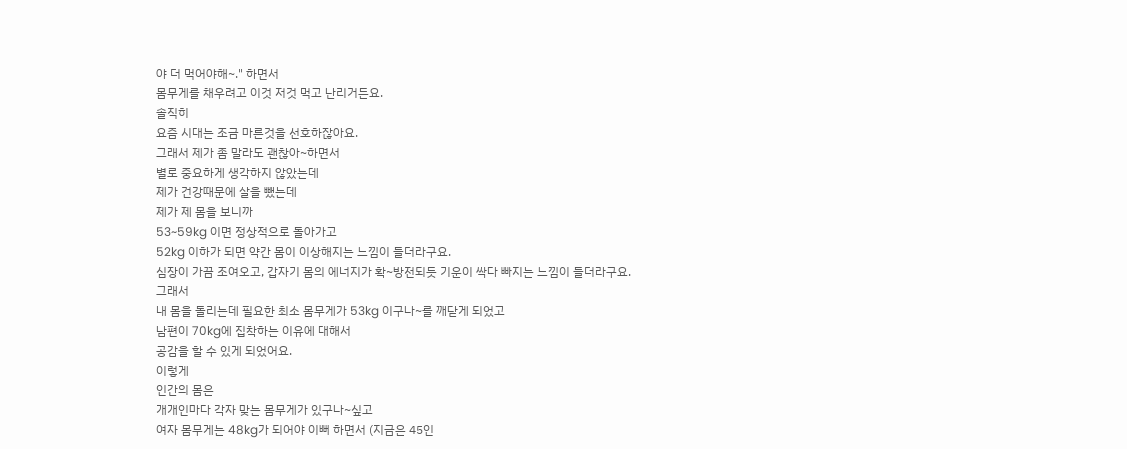야 더 먹어야해~." 하면서
몸무게를 채우려고 이것 저것 먹고 난리거든요.
솔직히
요즘 시대는 조금 마른것을 선호하잖아요.
그래서 제가 좀 말라도 괜찮아~하면서
별로 중요하게 생각하지 않았는데
제가 건강때문에 살을 뺐는데
제가 제 몸을 보니까
53~59kg 이면 정상적으로 돌아가고
52kg 이하가 되면 약간 몸이 이상해지는 느낌이 들더라구요.
심장이 가끔 조여오고, 갑자기 몸의 에너지가 확~방전되듯 기운이 싹다 빠지는 느낌이 들더라구요.
그래서
내 몸을 돌리는데 필요한 최소 몸무게가 53kg 이구나~를 깨닫게 되었고
남편이 70kg에 집착하는 이유에 대해서
공감을 할 수 있게 되었어요.
이렇게
인간의 몸은
개개인마다 각자 맞는 몸무게가 있구나~싶고
여자 몸무게는 48kg가 되어야 이뻐 하면서 (지금은 45인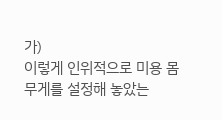가)
이렇게 인위적으로 미용 몸무게를 설정해 놓았는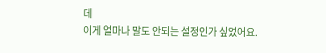데
이게 얼마나 말도 안되는 설정인가 싶었어요.